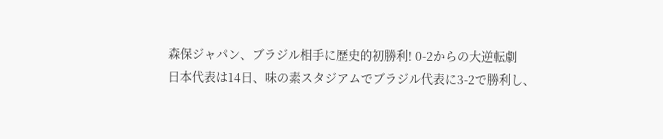森保ジャパン、ブラジル相手に歴史的初勝利! 0-2からの大逆転劇
日本代表は14日、味の素スタジアムでブラジル代表に3-2で勝利し、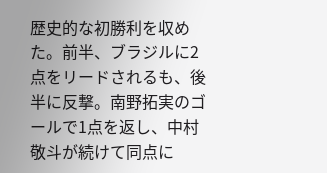歴史的な初勝利を収めた。前半、ブラジルに2点をリードされるも、後半に反撃。南野拓実のゴールで1点を返し、中村敬斗が続けて同点に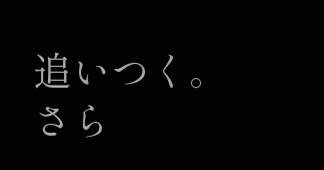追いつく。さら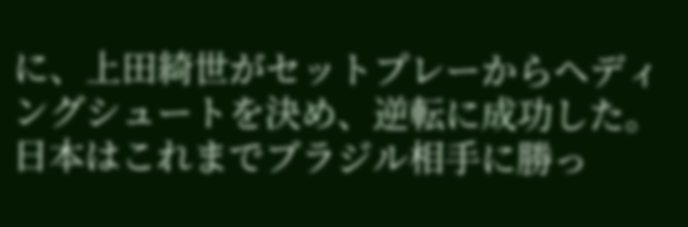に、上田綺世がセットプレーからヘディングシュートを決め、逆転に成功した。日本はこれまでブラジル相手に勝っ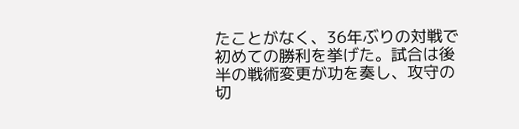たことがなく、36年ぶりの対戦で初めての勝利を挙げた。試合は後半の戦術変更が功を奏し、攻守の切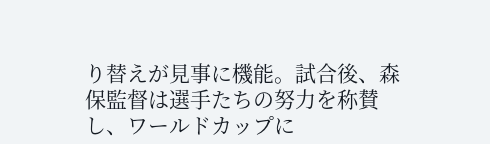り替えが見事に機能。試合後、森保監督は選手たちの努力を称賛し、ワールドカップに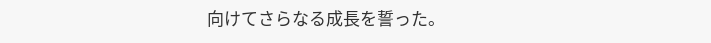向けてさらなる成長を誓った。